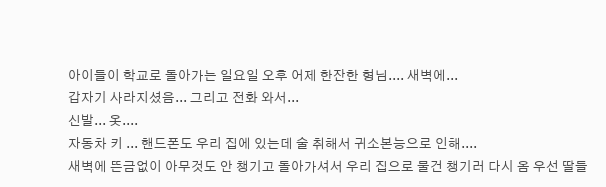아이들이 학교로 돌아가는 일요일 오후 어제 한잔한 형님.... 새벽에...
갑자기 사라지셨음... 그리고 전화 와서...
신발... 옷....
자동차 키 ... 핸드폰도 우리 집에 있는데 술 취해서 귀소본능으로 인해....
새벽에 뜬금없이 아무것도 안 챙기고 돌아가셔서 우리 집으로 물건 챙기러 다시 옴 우선 딸들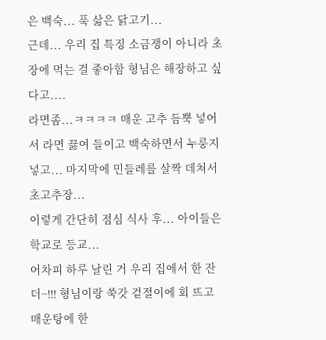은 백숙... 푹 삶은 닭고기...
근데... 우리 집 특징 소금쟁이 아니라 초장에 먹는 걸 좋아함 형님은 해장하고 싶다고....
라면좀...ㅋㅋㅋㅋ 매운 고추 듬뿍 넣어서 라면 끓여 들이고 백숙하면서 누룽지 넣고... 마지막에 민들레를 살짝 데쳐서 초고추장...
이렇게 간단히 점심 식사 후... 아이들은 학교로 등교...
어차피 하루 날린 거 우리 집에서 한 잔 더~!!! 형님이랑 쑥갓 겉절이에 회 뜨고 매운탕에 한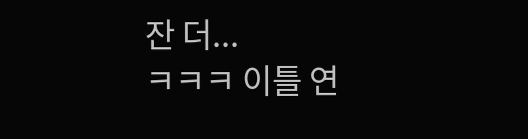잔 더...
ㅋㅋㅋ 이틀 연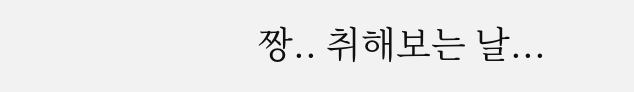짱.. 취해보는 날...